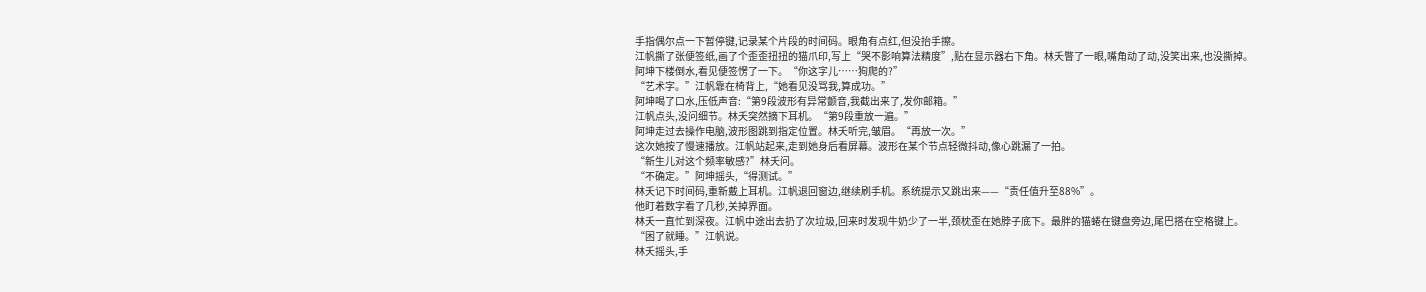手指偶尔点一下暂停键,记录某个片段的时间码。眼角有点红,但没抬手擦。
江帆撕了张便签纸,画了个歪歪扭扭的猫爪印,写上“哭不影响算法精度”,贴在显示器右下角。林夭瞥了一眼,嘴角动了动,没笑出来,也没撕掉。
阿坤下楼倒水,看见便签愣了一下。“你这字儿……狗爬的?”
“艺术字。”江帆靠在椅背上,“她看见没骂我,算成功。”
阿坤喝了口水,压低声音:“第9段波形有异常颤音,我截出来了,发你邮箱。”
江帆点头,没问细节。林夭突然摘下耳机。“第9段重放一遍。”
阿坤走过去操作电脑,波形图跳到指定位置。林夭听完,皱眉。“再放一次。”
这次她按了慢速播放。江帆站起来,走到她身后看屏幕。波形在某个节点轻微抖动,像心跳漏了一拍。
“新生儿对这个频率敏感?”林夭问。
“不确定。”阿坤摇头,“得测试。”
林夭记下时间码,重新戴上耳机。江帆退回窗边,继续刷手机。系统提示又跳出来——“责任值升至88%”。
他盯着数字看了几秒,关掉界面。
林夭一直忙到深夜。江帆中途出去扔了次垃圾,回来时发现牛奶少了一半,颈枕歪在她脖子底下。最胖的猫蜷在键盘旁边,尾巴搭在空格键上。
“困了就睡。”江帆说。
林夭摇头,手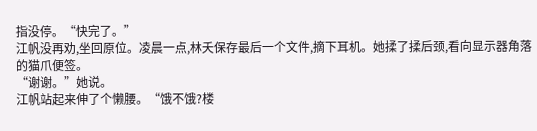指没停。“快完了。”
江帆没再劝,坐回原位。凌晨一点,林夭保存最后一个文件,摘下耳机。她揉了揉后颈,看向显示器角落的猫爪便签。
“谢谢。”她说。
江帆站起来伸了个懒腰。“饿不饿?楼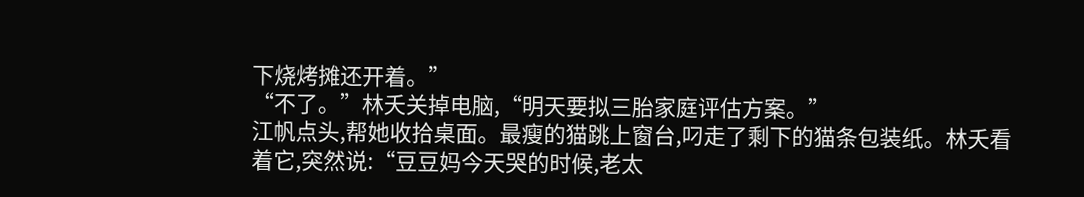下烧烤摊还开着。”
“不了。”林夭关掉电脑,“明天要拟三胎家庭评估方案。”
江帆点头,帮她收拾桌面。最瘦的猫跳上窗台,叼走了剩下的猫条包装纸。林夭看着它,突然说:“豆豆妈今天哭的时候,老太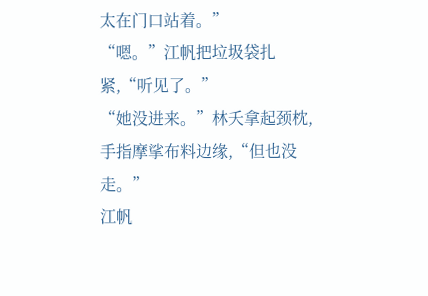太在门口站着。”
“嗯。”江帆把垃圾袋扎紧,“听见了。”
“她没进来。”林夭拿起颈枕,手指摩挲布料边缘,“但也没走。”
江帆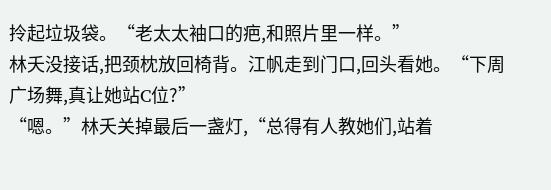拎起垃圾袋。“老太太袖口的疤,和照片里一样。”
林夭没接话,把颈枕放回椅背。江帆走到门口,回头看她。“下周广场舞,真让她站C位?”
“嗯。”林夭关掉最后一盏灯,“总得有人教她们,站着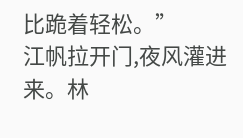比跪着轻松。”
江帆拉开门,夜风灌进来。林